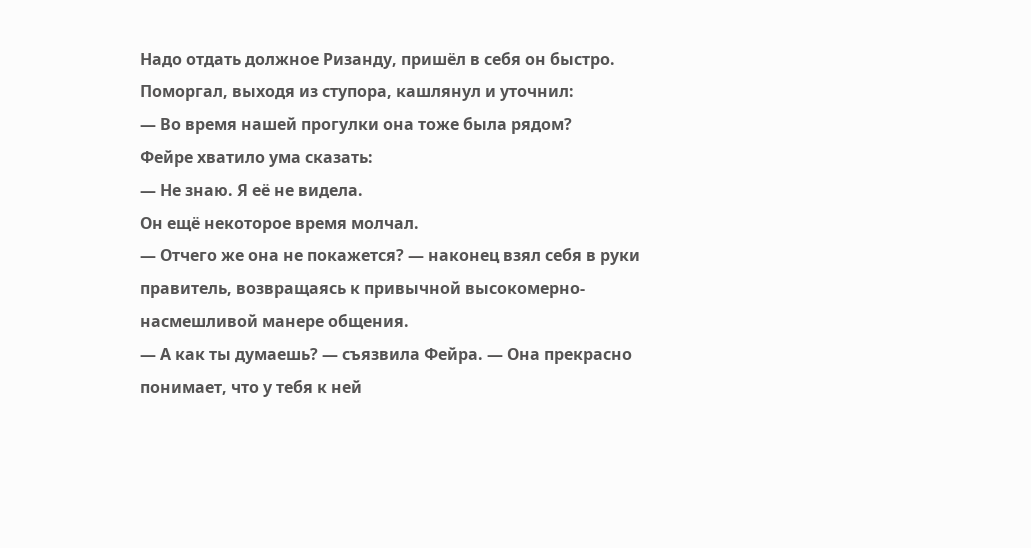Надо отдать должное Ризанду, пришёл в себя он быстро. Поморгал, выходя из ступора, кашлянул и уточнил:
— Во время нашей прогулки она тоже была рядом?
Фейре хватило ума сказать:
— Не знаю. Я её не видела.
Он ещё некоторое время молчал.
— Отчего же она не покажется? — наконец взял себя в руки правитель, возвращаясь к привычной высокомерно-насмешливой манере общения.
— А как ты думаешь? — съязвила Фейра. — Она прекрасно понимает, что у тебя к ней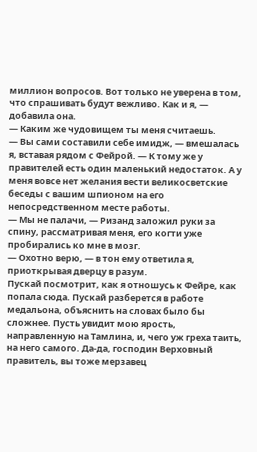миллион вопросов. Вот только не уверена в том, что спрашивать будут вежливо. Как и я, — добавила она.
— Каким же чудовищем ты меня считаешь.
— Вы сами составили себе имидж, — вмешалась я, вставая рядом с Фейрой. — К тому же у правителей есть один маленький недостаток. А у меня вовсе нет желания вести великосветские беседы с вашим шпионом на его непосредственном месте работы.
— Мы не палачи, — Ризанд заложил руки за спину, рассматривая меня, его когти уже пробирались ко мне в мозг.
— Охотно верю, — в тон ему ответила я, приоткрывая дверцу в разум.
Пускай посмотрит, как я отношусь к Фейре, как попала сюда. Пускай разберется в работе медальона, объяснить на словах было бы сложнее. Пусть увидит мою ярость, направленную на Тамлина, и, чего уж греха таить, на него самого. Да-да, господин Верховный правитель, вы тоже мерзавец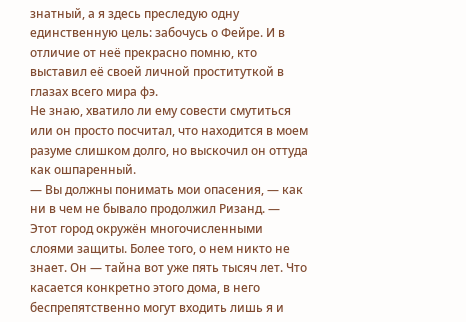знатный, а я здесь преследую одну единственную цель: забочусь о Фейре. И в отличие от неё прекрасно помню, кто выставил её своей личной проституткой в глазах всего мира фэ.
Не знаю, хватило ли ему совести смутиться или он просто посчитал, что находится в моем разуме слишком долго, но выскочил он оттуда как ошпаренный.
— Вы должны понимать мои опасения, — как ни в чем не бывало продолжил Ризанд. — Этот город окружён многочисленными слоями защиты. Более того, о нем никто не знает. Он — тайна вот уже пять тысяч лет. Что касается конкретно этого дома, в него беспрепятственно могут входить лишь я и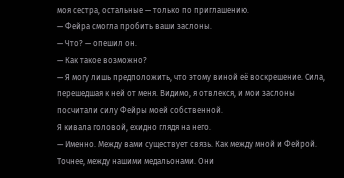моя сестра, остальные — только по приглашению.
— Фейра смогла пробить ваши заслоны.
— Что? — опешил он.
— Как такое возможно?
— Я могу лишь предположить, что этому виной её воскрешение. Сила, перешедшая к ней от меня. Видимо, я отвлекся, и мои заслоны посчитали силу Фейры моей собственной.
Я кивала головой, ехидно глядя на него.
— Именно. Между вами существует связь. Как между мной и Фейрой. Точнее, между нашими медальонами. Они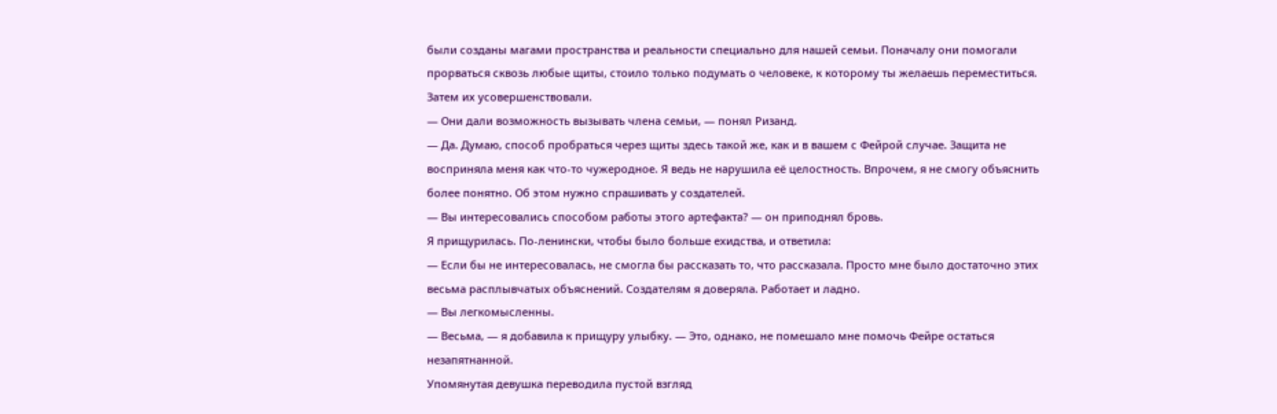были созданы магами пространства и реальности специально для нашей семьи. Поначалу они помогали прорваться сквозь любые щиты, стоило только подумать о человеке, к которому ты желаешь переместиться. Затем их усовершенствовали.
— Они дали возможность вызывать члена семьи, — понял Ризанд.
— Да. Думаю, способ пробраться через щиты здесь такой же, как и в вашем с Фейрой случае. Защита не восприняла меня как что-то чужеродное. Я ведь не нарушила её целостность. Впрочем, я не смогу объяснить более понятно. Об этом нужно спрашивать у создателей.
— Вы интересовались способом работы этого артефакта? — он приподнял бровь.
Я прищурилась. По-ленински, чтобы было больше ехидства, и ответила:
— Если бы не интересовалась, не смогла бы рассказать то, что рассказала. Просто мне было достаточно этих весьма расплывчатых объяснений. Создателям я доверяла. Работает и ладно.
— Вы легкомысленны.
— Весьма, — я добавила к прищуру улыбку. — Это, однако, не помешало мне помочь Фейре остаться незапятнанной.
Упомянутая девушка переводила пустой взгляд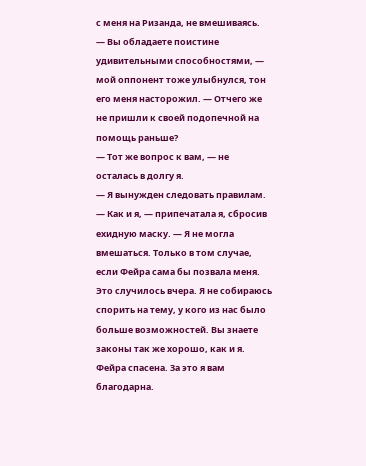с меня на Ризанда, не вмешиваясь.
— Вы обладаете поистине удивительными способностями, — мой оппонент тоже улыбнулся, тон его меня насторожил. — Отчего же не пришли к своей подопечной на помощь раньше?
— Тот же вопрос к вам, — не осталась в долгу я.
— Я вынужден следовать правилам.
— Как и я, — припечатала я, сбросив ехидную маску. — Я не могла вмешаться. Только в том случае, если Фейра сама бы позвала меня. Это случилось вчера. Я не собираюсь спорить на тему, у кого из нас было больше возможностей. Вы знаете законы так же хорошо, как и я. Фейра спасена. За это я вам благодарна.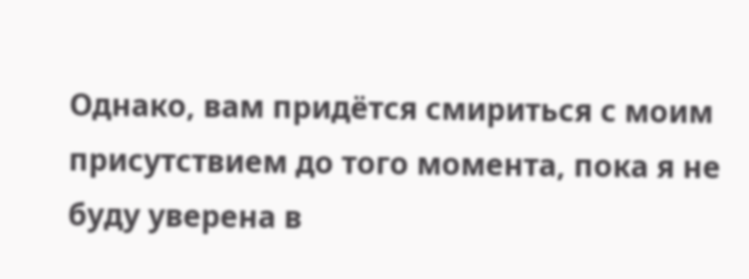Однако, вам придётся смириться с моим присутствием до того момента, пока я не буду уверена в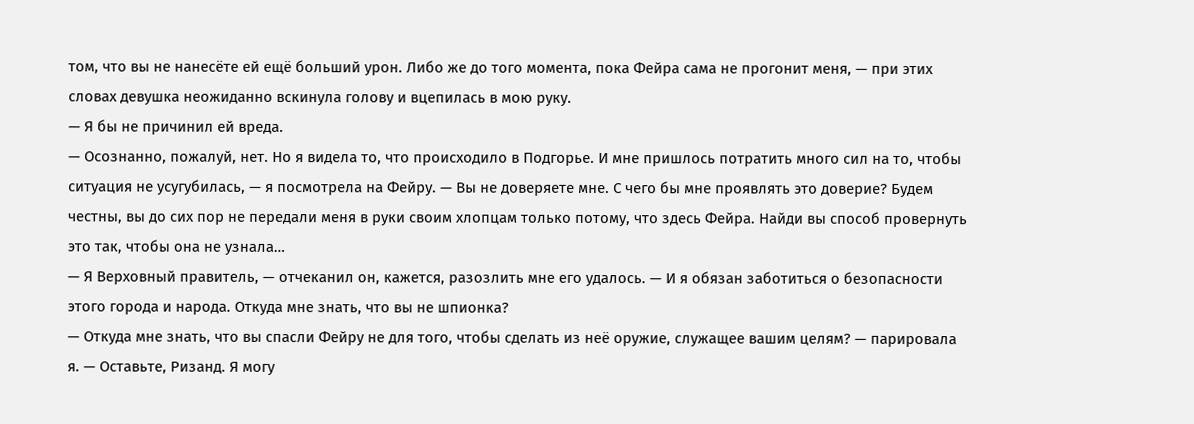том, что вы не нанесёте ей ещё больший урон. Либо же до того момента, пока Фейра сама не прогонит меня, — при этих словах девушка неожиданно вскинула голову и вцепилась в мою руку.
— Я бы не причинил ей вреда.
— Осознанно, пожалуй, нет. Но я видела то, что происходило в Подгорье. И мне пришлось потратить много сил на то, чтобы ситуация не усугубилась, — я посмотрела на Фейру. — Вы не доверяете мне. С чего бы мне проявлять это доверие? Будем честны, вы до сих пор не передали меня в руки своим хлопцам только потому, что здесь Фейра. Найди вы способ провернуть это так, чтобы она не узнала…
— Я Верховный правитель, — отчеканил он, кажется, разозлить мне его удалось. — И я обязан заботиться о безопасности этого города и народа. Откуда мне знать, что вы не шпионка?
— Откуда мне знать, что вы спасли Фейру не для того, чтобы сделать из неё оружие, служащее вашим целям? — парировала я. — Оставьте, Ризанд. Я могу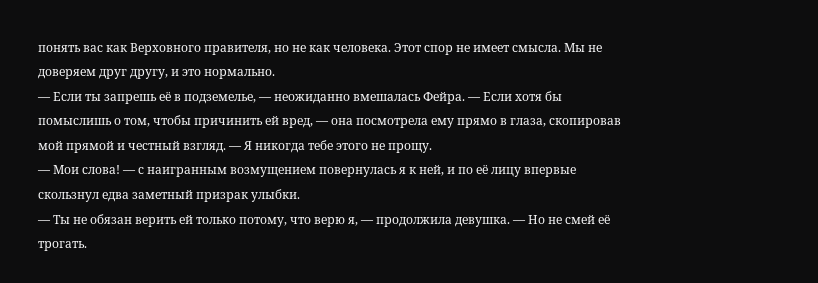понять вас как Верховного правителя, но не как человека. Этот спор не имеет смысла. Мы не доверяем друг другу, и это нормально.
— Если ты запрешь её в подземелье, — неожиданно вмешалась Фейра. — Если хотя бы помыслишь о том, чтобы причинить ей вред, — она посмотрела ему прямо в глаза, скопировав мой прямой и честный взгляд. — Я никогда тебе этого не прощу.
— Мои слова! — с наигранным возмущением повернулась я к ней, и по её лицу впервые скользнул едва заметный призрак улыбки.
— Ты не обязан верить ей только потому, что верю я, — продолжила девушка. — Но не смей её трогать.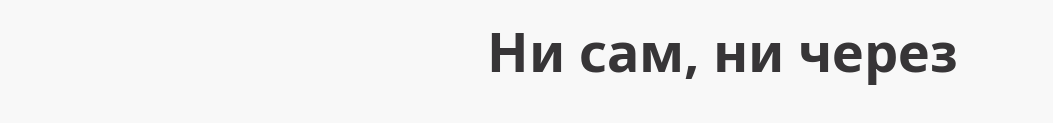Ни сам, ни через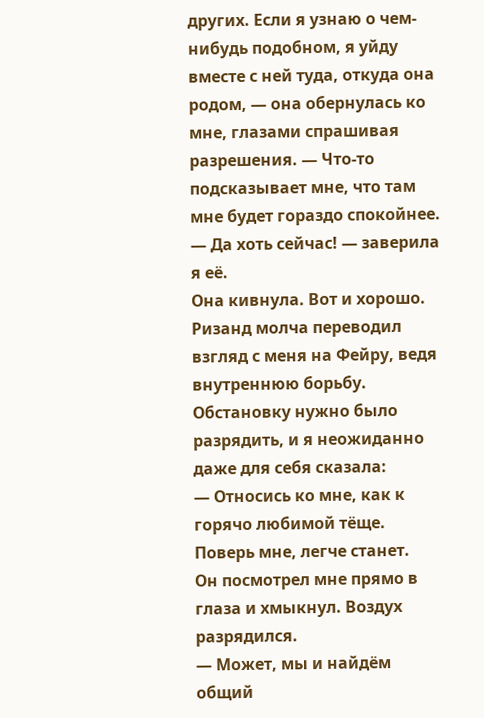других. Если я узнаю о чем-нибудь подобном, я уйду вместе с ней туда, откуда она родом, — она обернулась ко мне, глазами спрашивая разрешения. — Что-то подсказывает мне, что там мне будет гораздо спокойнее.
— Да хоть сейчас! — заверила я её.
Она кивнула. Вот и хорошо.
Ризанд молча переводил взгляд с меня на Фейру, ведя внутреннюю борьбу. Обстановку нужно было разрядить, и я неожиданно даже для себя сказала:
— Относись ко мне, как к горячо любимой тёще. Поверь мне, легче станет.
Он посмотрел мне прямо в глаза и хмыкнул. Воздух разрядился.
— Может, мы и найдём общий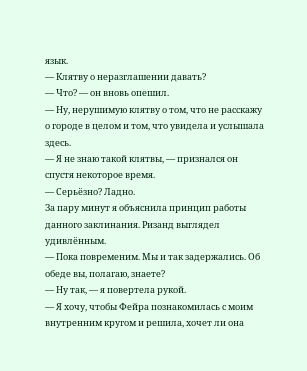язык.
— Клятву о неразглашении давать?
— Что? — он вновь опешил.
— Ну, нерушимую клятву о том, что не расскажу о городе в целом и том, что увидела и услышала здесь.
— Я не знаю такой клятвы, — признался он спустя некоторое время.
— Серьёзно? Ладно.
За пару минут я объяснила принцип работы данного заклинания. Ризанд выглядел удивлённым.
— Пока повременим. Мы и так задержались. Об обеде вы, полагаю, знаете?
— Ну так, — я повертела рукой.
— Я хочу, чтобы Фейра познакомилась с моим внутренним кругом и решила, хочет ли она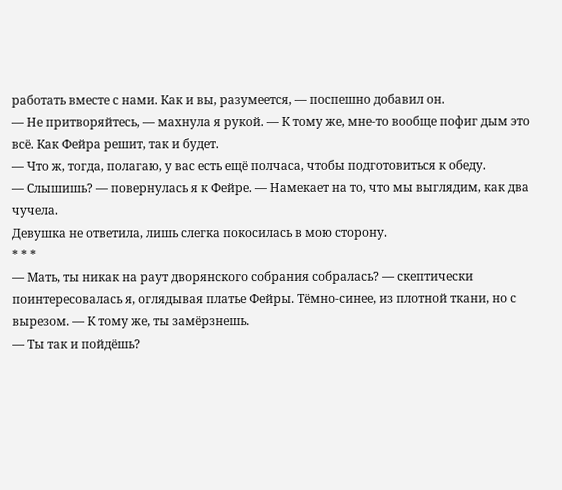работать вместе с нами. Как и вы, разумеется, — поспешно добавил он.
— Не притворяйтесь, — махнула я рукой. — К тому же, мне-то вообще пофиг дым это всё. Как Фейра решит, так и будет.
— Что ж, тогда, полагаю, у вас есть ещё полчаса, чтобы подготовиться к обеду.
— Слышишь? — повернулась я к Фейре. — Намекает на то, что мы выглядим, как два чучела.
Девушка не ответила, лишь слегка покосилась в мою сторону.
* * *
— Мать, ты никак на раут дворянского собрания собралась? — скептически поинтересовалась я, оглядывая платье Фейры. Тёмно-синее, из плотной ткани, но с вырезом. — К тому же, ты замёрзнешь.
— Ты так и пойдёшь?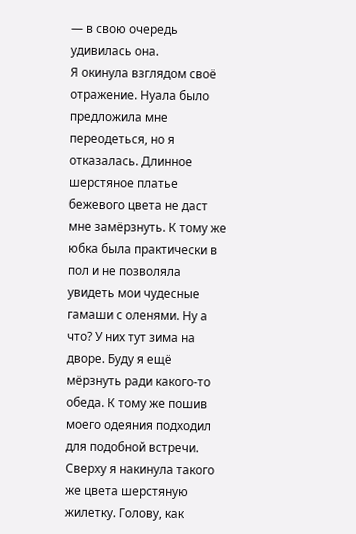— в свою очередь удивилась она.
Я окинула взглядом своё отражение. Нуала было предложила мне переодеться, но я отказалась. Длинное шерстяное платье бежевого цвета не даст мне замёрзнуть. К тому же юбка была практически в пол и не позволяла увидеть мои чудесные гамаши с оленями. Ну а что? У них тут зима на дворе. Буду я ещё мёрзнуть ради какого-то обеда. К тому же пошив моего одеяния подходил для подобной встречи. Сверху я накинула такого же цвета шерстяную жилетку. Голову, как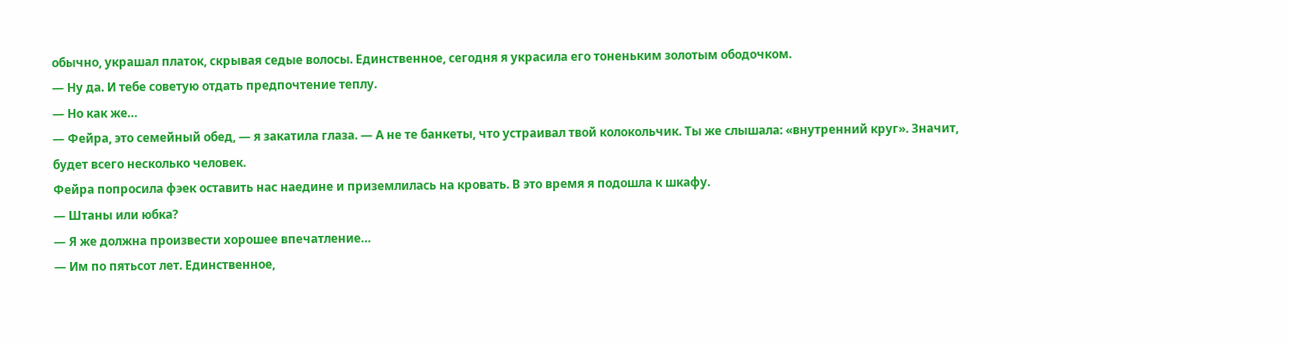обычно, украшал платок, скрывая седые волосы. Единственное, сегодня я украсила его тоненьким золотым ободочком.
— Ну да. И тебе советую отдать предпочтение теплу.
— Но как же…
— Фейра, это семейный обед, — я закатила глаза. — А не те банкеты, что устраивал твой колокольчик. Ты же слышала: «внутренний круг». Значит, будет всего несколько человек.
Фейра попросила фэек оставить нас наедине и приземлилась на кровать. В это время я подошла к шкафу.
— Штаны или юбка?
— Я же должна произвести хорошее впечатление…
— Им по пятьсот лет. Единственное,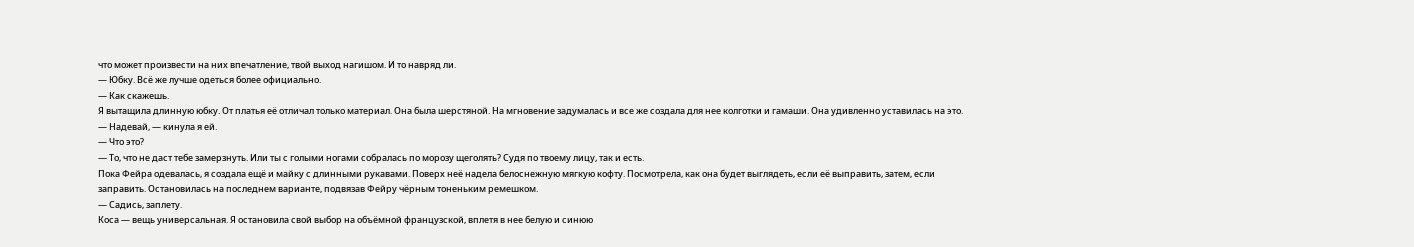что может произвести на них впечатление, твой выход нагишом. И то навряд ли.
— Юбку. Всё же лучше одеться более официально.
— Как скажешь.
Я вытащила длинную юбку. От платья её отличал только материал. Она была шерстяной. На мгновение задумалась и все же создала для нее колготки и гамаши. Она удивленно уставилась на это.
— Надевай, — кинула я ей.
— Что это?
— То, что не даст тебе замерзнуть. Или ты с голыми ногами собралась по морозу щеголять? Судя по твоему лицу, так и есть.
Пока Фейра одевалась, я создала ещё и майку с длинными рукавами. Поверх неё надела белоснежную мягкую кофту. Посмотрела, как она будет выглядеть, если её выправить, затем, если заправить. Остановилась на последнем варианте, подвязав Фейру чёрным тоненьким ремешком.
— Садись, заплету.
Коса — вещь универсальная. Я остановила свой выбор на объёмной французской, вплетя в нее белую и синюю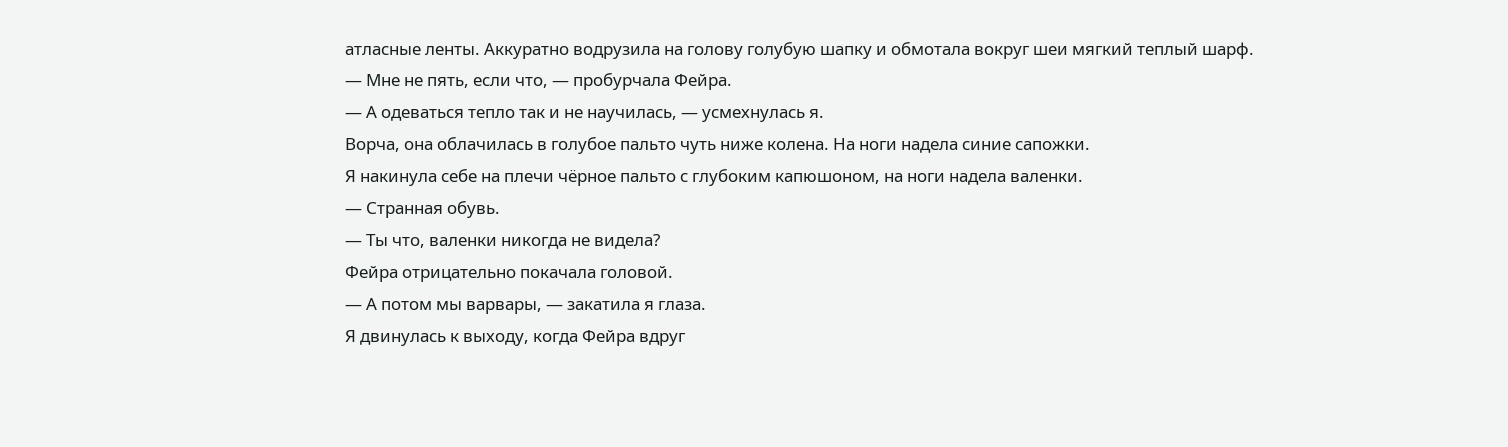атласные ленты. Аккуратно водрузила на голову голубую шапку и обмотала вокруг шеи мягкий теплый шарф.
— Мне не пять, если что, — пробурчала Фейра.
— А одеваться тепло так и не научилась, — усмехнулась я.
Ворча, она облачилась в голубое пальто чуть ниже колена. На ноги надела синие сапожки.
Я накинула себе на плечи чёрное пальто с глубоким капюшоном, на ноги надела валенки.
— Странная обувь.
— Ты что, валенки никогда не видела?
Фейра отрицательно покачала головой.
— А потом мы варвары, — закатила я глаза.
Я двинулась к выходу, когда Фейра вдруг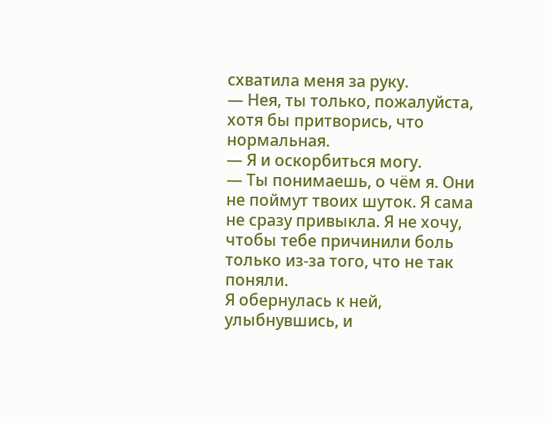схватила меня за руку.
— Нея, ты только, пожалуйста, хотя бы притворись, что нормальная.
— Я и оскорбиться могу.
— Ты понимаешь, о чём я. Они не поймут твоих шуток. Я сама не сразу привыкла. Я не хочу, чтобы тебе причинили боль только из-за того, что не так поняли.
Я обернулась к ней, улыбнувшись, и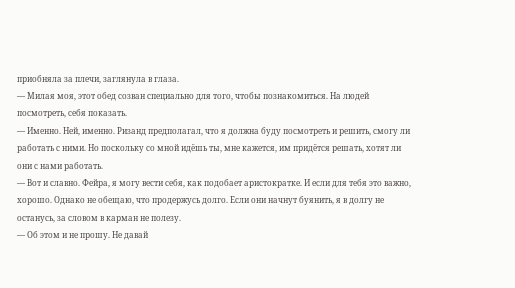приобняла за плечи, заглянула в глаза.
— Милая моя, этот обед созван специально для того, чтобы познакомиться. На людей посмотреть, себя показать.
— Именно. Ней, именно. Ризанд предполагал, что я должна буду посмотреть и решить, смогу ли работать с ними. Но поскольку со мной идёшь ты, мне кажется, им придётся решать, хотят ли они с нами работать.
— Вот и славно. Фейра, я могу вести себя, как подобает аристократке. И если для тебя это важно, хорошо. Однако не обещаю, что продержусь долго. Если они начнут буянить, я в долгу не останусь, за словом в карман не полезу.
— Об этом и не прошу. Не давай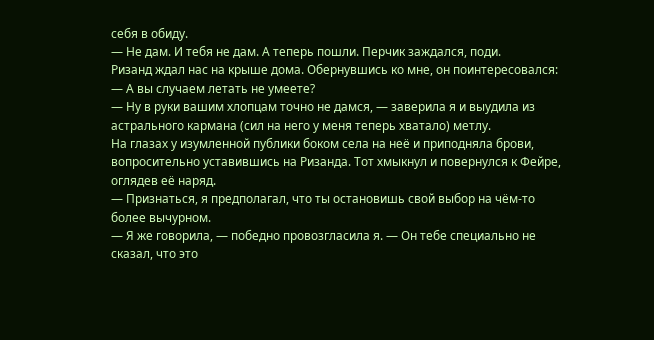себя в обиду.
— Не дам. И тебя не дам. А теперь пошли. Перчик заждался, поди.
Ризанд ждал нас на крыше дома. Обернувшись ко мне, он поинтересовался:
— А вы случаем летать не умеете?
— Ну в руки вашим хлопцам точно не дамся, — заверила я и выудила из астрального кармана (сил на него у меня теперь хватало) метлу.
На глазах у изумленной публики боком села на неё и приподняла брови, вопросительно уставившись на Ризанда. Тот хмыкнул и повернулся к Фейре, оглядев её наряд.
— Признаться, я предполагал, что ты остановишь свой выбор на чём-то более вычурном.
— Я же говорила, — победно провозгласила я. — Он тебе специально не сказал, что это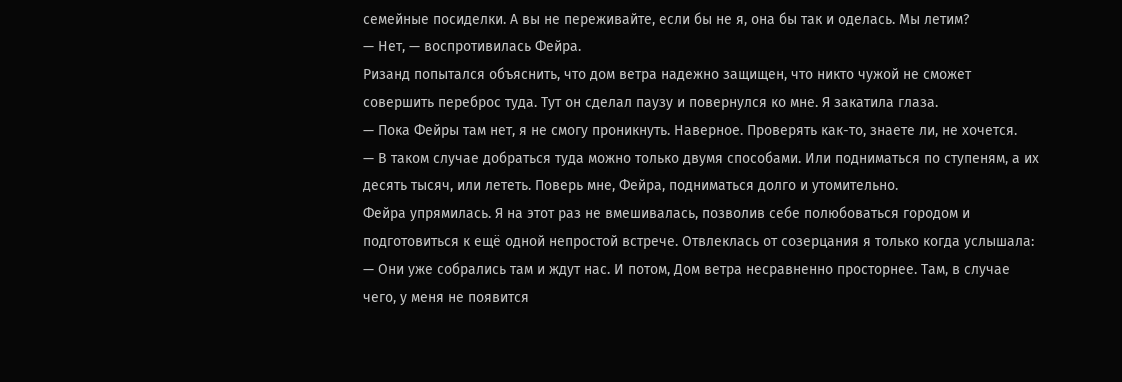семейные посиделки. А вы не переживайте, если бы не я, она бы так и оделась. Мы летим?
— Нет, — воспротивилась Фейра.
Ризанд попытался объяснить, что дом ветра надежно защищен, что никто чужой не сможет совершить переброс туда. Тут он сделал паузу и повернулся ко мне. Я закатила глаза.
— Пока Фейры там нет, я не смогу проникнуть. Наверное. Проверять как-то, знаете ли, не хочется.
— В таком случае добраться туда можно только двумя способами. Или подниматься по ступеням, а их десять тысяч, или лететь. Поверь мне, Фейра, подниматься долго и утомительно.
Фейра упрямилась. Я на этот раз не вмешивалась, позволив себе полюбоваться городом и подготовиться к ещё одной непростой встрече. Отвлеклась от созерцания я только когда услышала:
— Они уже собрались там и ждут нас. И потом, Дом ветра несравненно просторнее. Там, в случае чего, у меня не появится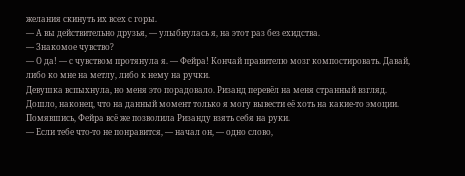желания скинуть их всех с горы.
— А вы действительно друзья, — улыбнулась я, на этот раз без ехидства.
— Знакомое чувство?
— О да! — с чувством протянула я. — Фейра! Кончай правителю мозг компостировать. Давай, либо ко мне на метлу, либо к нему на ручки.
Девушка вспыхнула, но меня это порадовало. Ризанд перевёл на меня странный взгляд. Дошло, наконец, что на данный момент только я могу вывести её хоть на какие-то эмоции.
Помявшись, Фейра всё же позволила Ризанду взять себя на руки.
— Если тебе что-то не понравится, — начал он, — одно слово,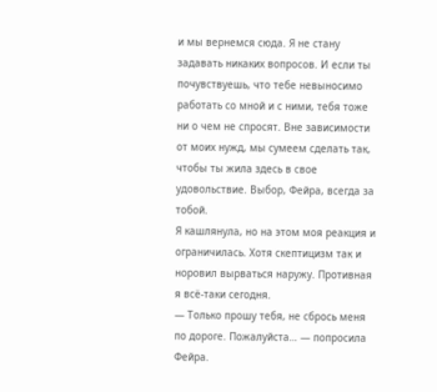и мы вернемся сюда. Я не стану задавать никаких вопросов. И если ты почувствуешь, что тебе невыносимо работать со мной и с ними, тебя тоже ни о чем не спросят. Вне зависимости от моих нужд, мы сумеем сделать так, чтобы ты жила здесь в свое удовольствие. Выбор, Фейра, всегда за тобой.
Я кашлянула, но на этом моя реакция и ограничилась. Хотя скептицизм так и норовил вырваться наружу. Противная я всё-таки сегодня.
— Только прошу тебя, не сбрось меня по дороге. Пожалуйста… — попросила Фейра.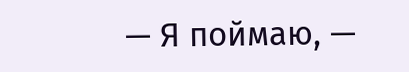— Я поймаю, —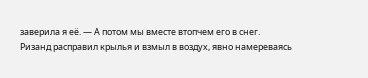заверила я её. — А потом мы вместе втопчем его в снег.
Ризанд расправил крылья и взмыл в воздух, явно намереваясь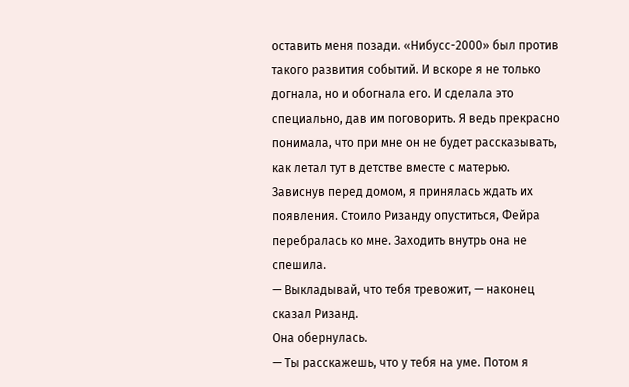оставить меня позади. «Нибусс-2000» был против такого развития событий. И вскоре я не только догнала, но и обогнала его. И сделала это специально, дав им поговорить. Я ведь прекрасно понимала, что при мне он не будет рассказывать, как летал тут в детстве вместе с матерью.
Зависнув перед домом, я принялась ждать их появления. Стоило Ризанду опуститься, Фейра перебралась ко мне. Заходить внутрь она не спешила.
— Выкладывай, что тебя тревожит, — наконец сказал Ризанд.
Она обернулась.
— Ты расскажешь, что у тебя на уме. Потом я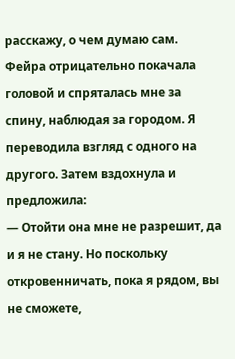расскажу, о чем думаю сам.
Фейра отрицательно покачала головой и спряталась мне за спину, наблюдая за городом. Я переводила взгляд с одного на другого. Затем вздохнула и предложила:
— Отойти она мне не разрешит, да и я не стану. Но поскольку откровенничать, пока я рядом, вы не сможете,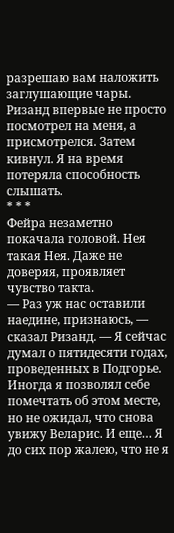разрешаю вам наложить заглушающие чары.
Ризанд впервые не просто посмотрел на меня, а присмотрелся. Затем кивнул. Я на время потеряла способность слышать.
* * *
Фейра незаметно покачала головой. Нея такая Нея. Даже не доверяя, проявляет чувство такта.
— Раз уж нас оставили наедине, признаюсь, — сказал Ризанд. — Я сейчас думал о пятидесяти годах, проведенных в Подгорье. Иногда я позволял себе помечтать об этом месте, но не ожидал, что снова увижу Веларис. И еще… Я до сих пор жалею, что не я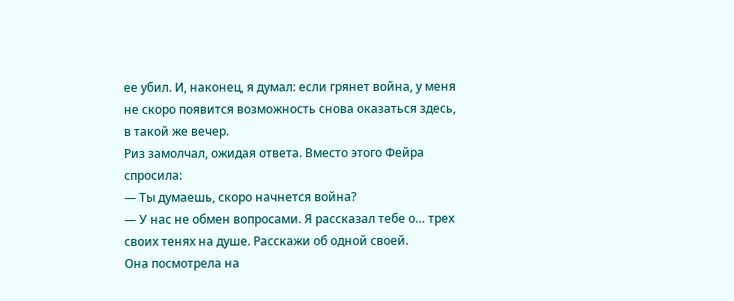ее убил. И, наконец, я думал: если грянет война, у меня не скоро появится возможность снова оказаться здесь, в такой же вечер.
Риз замолчал, ожидая ответа. Вместо этого Фейра спросила:
— Ты думаешь, скоро начнется война?
— У нас не обмен вопросами. Я рассказал тебе о… трех своих тенях на душе. Расскажи об одной своей.
Она посмотрела на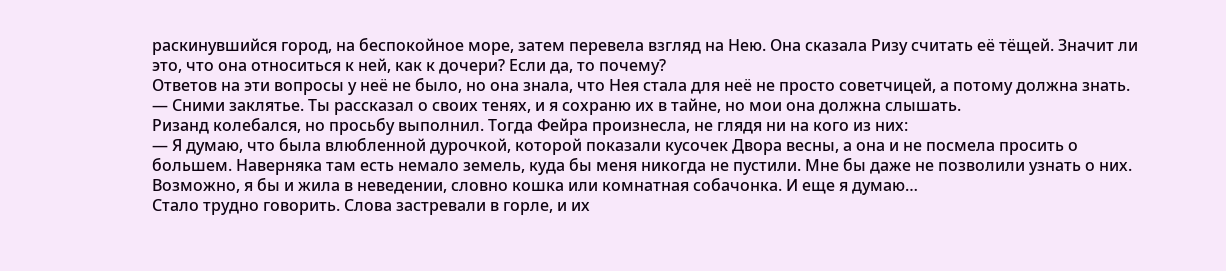раскинувшийся город, на беспокойное море, затем перевела взгляд на Нею. Она сказала Ризу считать её тёщей. Значит ли это, что она относиться к ней, как к дочери? Если да, то почему?
Ответов на эти вопросы у неё не было, но она знала, что Нея стала для неё не просто советчицей, а потому должна знать.
— Сними заклятье. Ты рассказал о своих тенях, и я сохраню их в тайне, но мои она должна слышать.
Ризанд колебался, но просьбу выполнил. Тогда Фейра произнесла, не глядя ни на кого из них:
— Я думаю, что была влюбленной дурочкой, которой показали кусочек Двора весны, а она и не посмела просить о большем. Наверняка там есть немало земель, куда бы меня никогда не пустили. Мне бы даже не позволили узнать о них. Возможно, я бы и жила в неведении, словно кошка или комнатная собачонка. И еще я думаю…
Стало трудно говорить. Слова застревали в горле, и их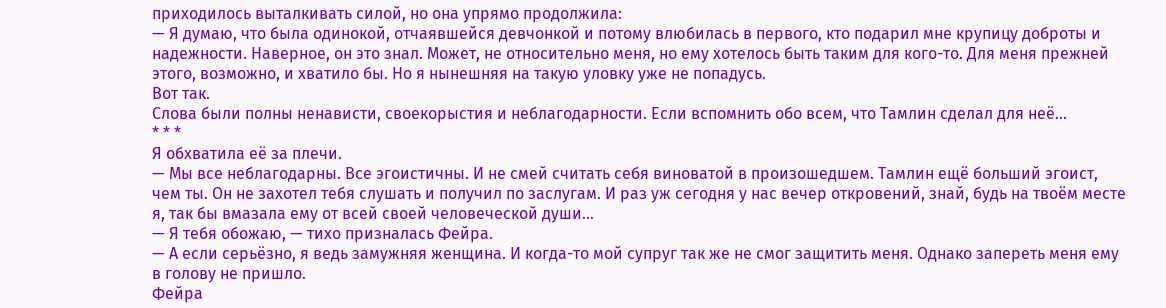приходилось выталкивать силой, но она упрямо продолжила:
— Я думаю, что была одинокой, отчаявшейся девчонкой и потому влюбилась в первого, кто подарил мне крупицу доброты и надежности. Наверное, он это знал. Может, не относительно меня, но ему хотелось быть таким для кого-то. Для меня прежней этого, возможно, и хватило бы. Но я нынешняя на такую уловку уже не попадусь.
Вот так.
Слова были полны ненависти, своекорыстия и неблагодарности. Если вспомнить обо всем, что Тамлин сделал для неё…
* * *
Я обхватила её за плечи.
— Мы все неблагодарны. Все эгоистичны. И не смей считать себя виноватой в произошедшем. Тамлин ещё больший эгоист, чем ты. Он не захотел тебя слушать и получил по заслугам. И раз уж сегодня у нас вечер откровений, знай, будь на твоём месте я, так бы вмазала ему от всей своей человеческой души…
— Я тебя обожаю, — тихо призналась Фейра.
— А если серьёзно, я ведь замужняя женщина. И когда-то мой супруг так же не смог защитить меня. Однако запереть меня ему в голову не пришло.
Фейра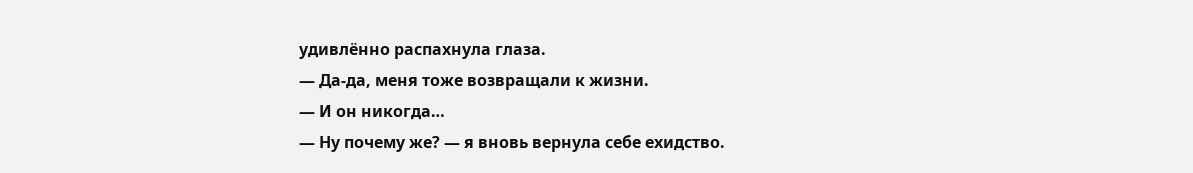удивлённо распахнула глаза.
— Да-да, меня тоже возвращали к жизни.
— И он никогда…
— Ну почему же? — я вновь вернула себе ехидство.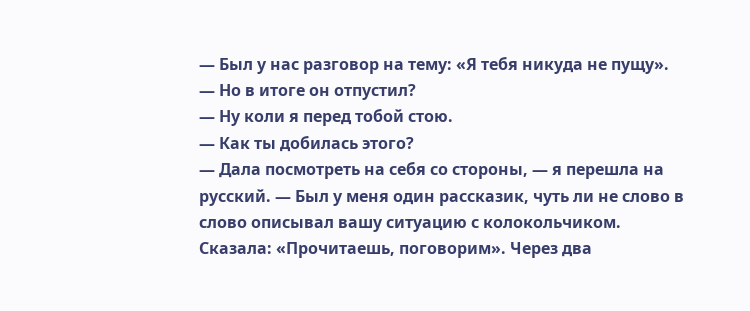— Был у нас разговор на тему: «Я тебя никуда не пущу».
— Но в итоге он отпустил?
— Ну коли я перед тобой стою.
— Как ты добилась этого?
— Дала посмотреть на себя со стороны, — я перешла на русский. — Был у меня один рассказик, чуть ли не слово в слово описывал вашу ситуацию с колокольчиком. Сказала: «Прочитаешь, поговорим». Через два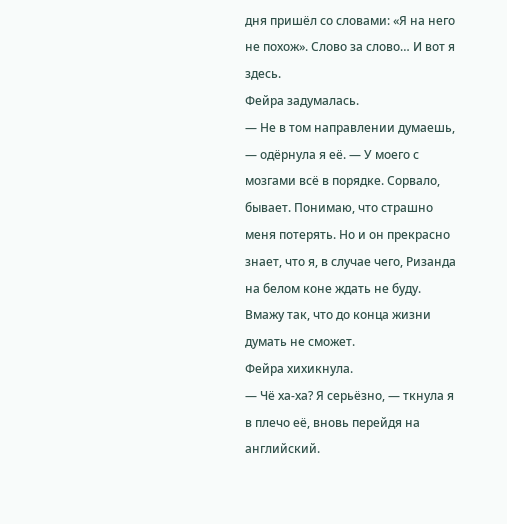дня пришёл со словами: «Я на него не похож». Слово за слово… И вот я здесь.
Фейра задумалась.
— Не в том направлении думаешь, — одёрнула я её. — У моего с мозгами всё в порядке. Сорвало, бывает. Понимаю, что страшно меня потерять. Но и он прекрасно знает, что я, в случае чего, Ризанда на белом коне ждать не буду. Вмажу так, что до конца жизни думать не сможет.
Фейра хихикнула.
— Чё ха-ха? Я серьёзно, — ткнула я в плечо её, вновь перейдя на английский.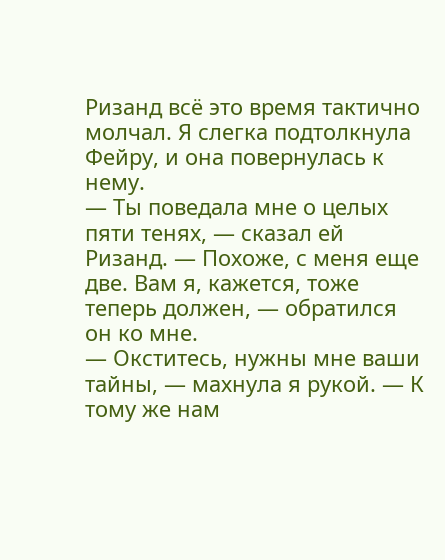Ризанд всё это время тактично молчал. Я слегка подтолкнула Фейру, и она повернулась к нему.
— Ты поведала мне о целых пяти тенях, — сказал ей Ризанд. — Похоже, с меня еще две. Вам я, кажется, тоже теперь должен, — обратился он ко мне.
— Окститесь, нужны мне ваши тайны, — махнула я рукой. — К тому же нам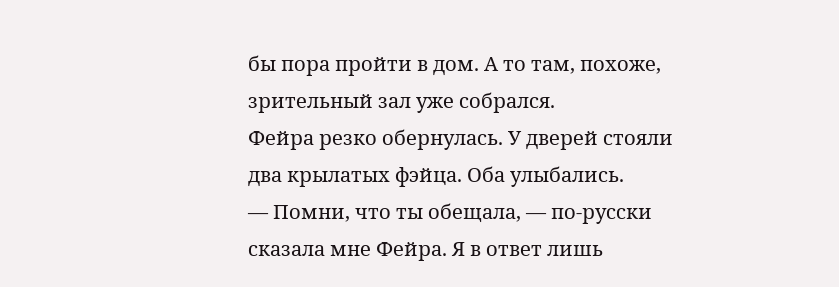бы пора пройти в дом. А то там, похоже, зрительный зал уже собрался.
Фейра резко обернулась. У дверей стояли два крылатых фэйца. Оба улыбались.
— Помни, что ты обещала, — по-русски сказала мне Фейра. Я в ответ лишь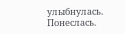улыбнулась.
Понеслась.